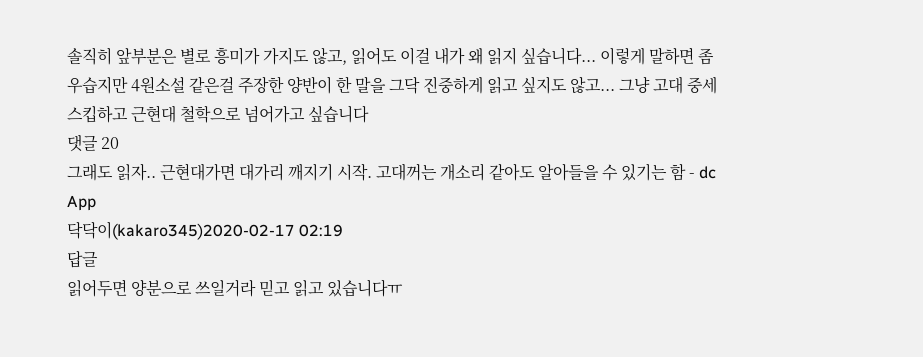솔직히 앞부분은 별로 흥미가 가지도 않고, 읽어도 이걸 내가 왜 읽지 싶습니다... 이렇게 말하면 좀 우습지만 4원소설 같은걸 주장한 양반이 한 말을 그닥 진중하게 읽고 싶지도 않고... 그냥 고대 중세 스킵하고 근현대 철학으로 넘어가고 싶습니다
댓글 20
그래도 읽자.. 근현대가면 대가리 깨지기 시작. 고대꺼는 개소리 같아도 알아들을 수 있기는 함 - dc App
닥닥이(kakaro345)2020-02-17 02:19
답글
읽어두면 양분으로 쓰일거라 믿고 읽고 있습니다ㅠ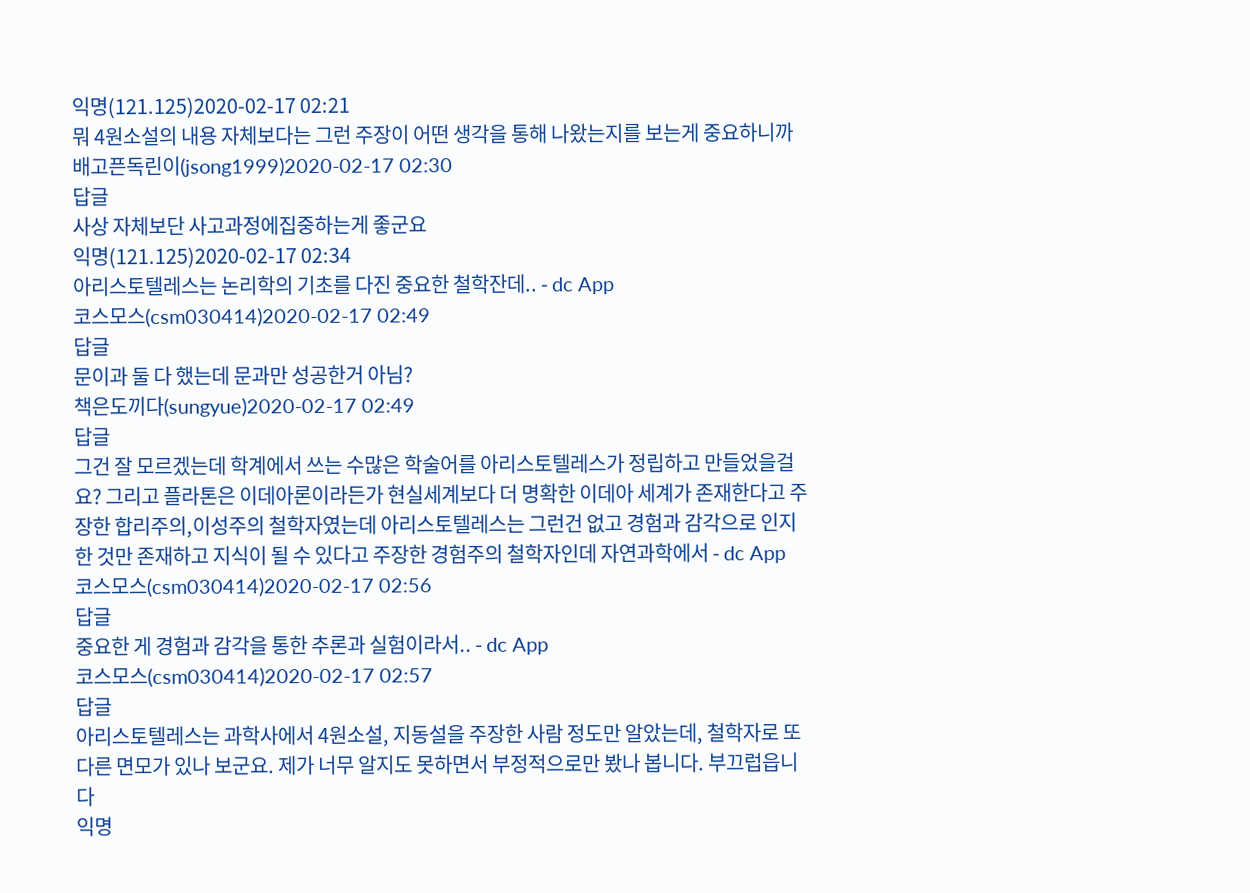익명(121.125)2020-02-17 02:21
뭐 4원소설의 내용 자체보다는 그런 주장이 어떤 생각을 통해 나왔는지를 보는게 중요하니까
배고픈독린이(jsong1999)2020-02-17 02:30
답글
사상 자체보단 사고과정에집중하는게 좋군요
익명(121.125)2020-02-17 02:34
아리스토텔레스는 논리학의 기초를 다진 중요한 철학잔데.. - dc App
코스모스(csm030414)2020-02-17 02:49
답글
문이과 둘 다 했는데 문과만 성공한거 아님?
책은도끼다(sungyue)2020-02-17 02:49
답글
그건 잘 모르겠는데 학계에서 쓰는 수많은 학술어를 아리스토텔레스가 정립하고 만들었을걸요? 그리고 플라톤은 이데아론이라든가 현실세계보다 더 명확한 이데아 세계가 존재한다고 주장한 합리주의,이성주의 철학자였는데 아리스토텔레스는 그런건 없고 경험과 감각으로 인지한 것만 존재하고 지식이 될 수 있다고 주장한 경험주의 철학자인데 자연과학에서 - dc App
코스모스(csm030414)2020-02-17 02:56
답글
중요한 게 경험과 감각을 통한 추론과 실험이라서.. - dc App
코스모스(csm030414)2020-02-17 02:57
답글
아리스토텔레스는 과학사에서 4원소설, 지동설을 주장한 사람 정도만 알았는데, 철학자로 또 다른 면모가 있나 보군요. 제가 너무 알지도 못하면서 부정적으로만 봤나 봅니다. 부끄럽읍니다
익명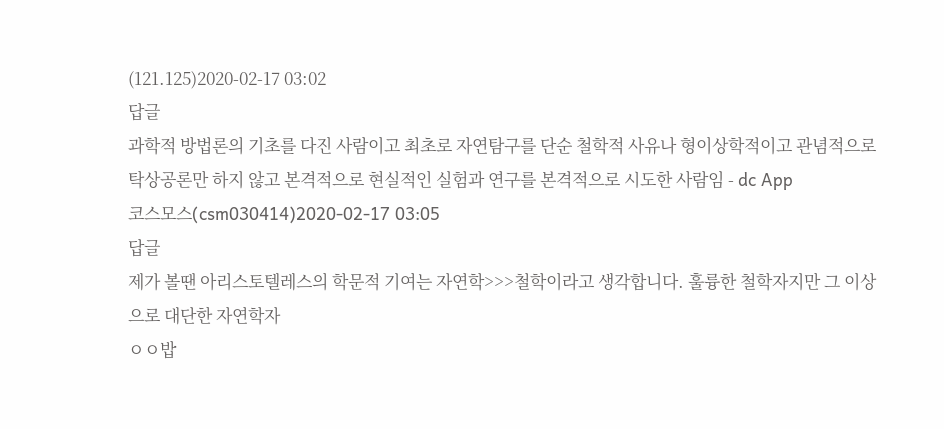(121.125)2020-02-17 03:02
답글
과학적 방법론의 기초를 다진 사람이고 최초로 자연탐구를 단순 철학적 사유나 형이상학적이고 관념적으로 탁상공론만 하지 않고 본격적으로 현실적인 실험과 연구를 본격적으로 시도한 사람임 - dc App
코스모스(csm030414)2020-02-17 03:05
답글
제가 볼땐 아리스토텔레스의 학문적 기여는 자연학>>>철학이라고 생각합니다. 훌륭한 철학자지만 그 이상으로 대단한 자연학자
ㅇㅇ밥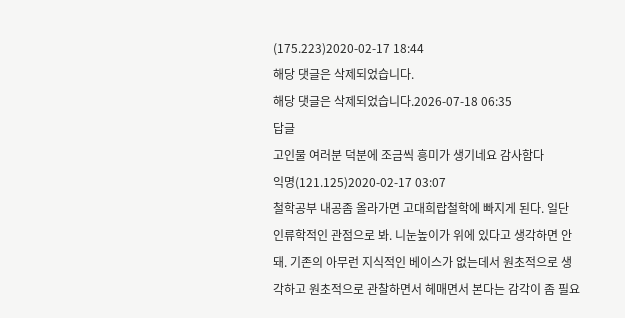(175.223)2020-02-17 18:44
해당 댓글은 삭제되었습니다.
해당 댓글은 삭제되었습니다.2026-07-18 06:35
답글
고인물 여러분 덕분에 조금씩 흥미가 생기네요 감사함다
익명(121.125)2020-02-17 03:07
철학공부 내공좀 올라가면 고대희랍철학에 빠지게 된다. 일단 인류학적인 관점으로 봐. 니눈높이가 위에 있다고 생각하면 안돼. 기존의 아무런 지식적인 베이스가 없는데서 원초적으로 생각하고 원초적으로 관찰하면서 헤매면서 본다는 감각이 좀 필요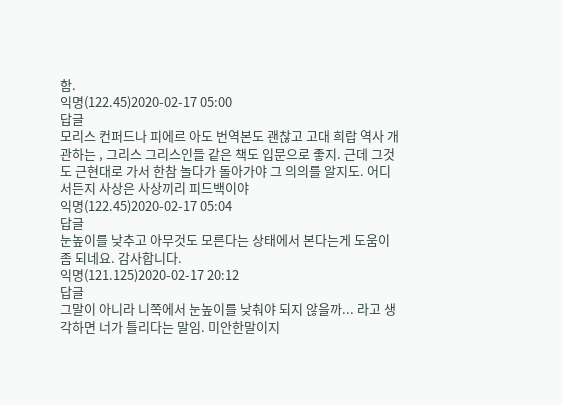함.
익명(122.45)2020-02-17 05:00
답글
모리스 컨퍼드나 피에르 아도 번역본도 괜찮고 고대 희랍 역사 개관하는 , 그리스 그리스인들 같은 책도 입문으로 좋지. 근데 그것도 근현대로 가서 한참 놀다가 돌아가야 그 의의를 알지도. 어디서든지 사상은 사상끼리 피드백이야
익명(122.45)2020-02-17 05:04
답글
눈높이를 낮추고 아무것도 모른다는 상태에서 본다는게 도움이 좀 되네요. 감사합니다.
익명(121.125)2020-02-17 20:12
답글
그말이 아니라 니쪽에서 눈높이를 낮춰야 되지 않을까... 라고 생각하면 너가 틀리다는 말임. 미안한말이지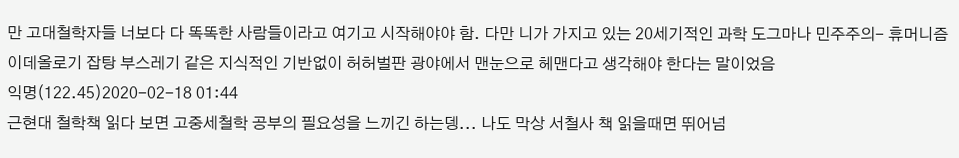만 고대철학자들 너보다 다 똑똑한 사람들이라고 여기고 시작해야야 함. 다만 니가 가지고 있는 20세기적인 과학 도그마나 민주주의- 휴머니즘 이데올로기 잡탕 부스레기 같은 지식적인 기반없이 허허벌판 광야에서 맨눈으로 헤맨다고 생각해야 한다는 말이었음
익명(122.45)2020-02-18 01:44
근현대 철학책 읽다 보면 고중세철학 공부의 필요성을 느끼긴 하는뎅... 나도 막상 서철사 책 읽을때면 뛰어넘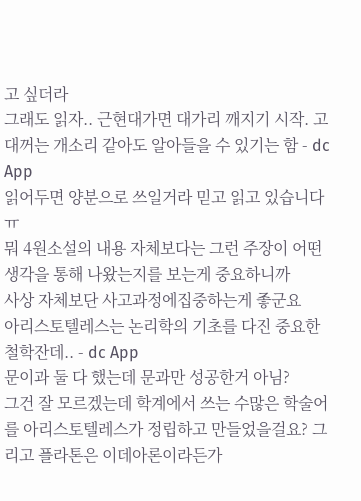고 싶더라
그래도 읽자.. 근현대가면 대가리 깨지기 시작. 고대꺼는 개소리 같아도 알아들을 수 있기는 함 - dc App
읽어두면 양분으로 쓰일거라 믿고 읽고 있습니다ㅠ
뭐 4원소설의 내용 자체보다는 그런 주장이 어떤 생각을 통해 나왔는지를 보는게 중요하니까
사상 자체보단 사고과정에집중하는게 좋군요
아리스토텔레스는 논리학의 기초를 다진 중요한 철학잔데.. - dc App
문이과 둘 다 했는데 문과만 성공한거 아님?
그건 잘 모르겠는데 학계에서 쓰는 수많은 학술어를 아리스토텔레스가 정립하고 만들었을걸요? 그리고 플라톤은 이데아론이라든가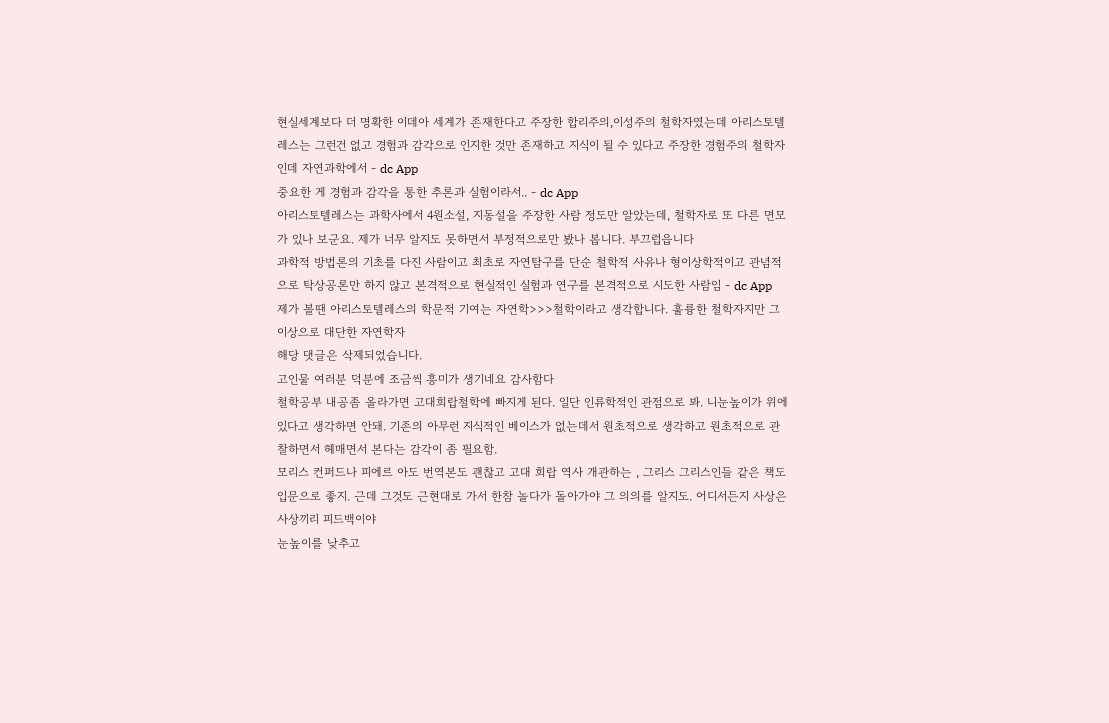현실세계보다 더 명확한 이데아 세계가 존재한다고 주장한 합리주의,이성주의 철학자였는데 아리스토텔레스는 그런건 없고 경험과 감각으로 인지한 것만 존재하고 지식이 될 수 있다고 주장한 경험주의 철학자인데 자연과학에서 - dc App
중요한 게 경험과 감각을 통한 추론과 실험이라서.. - dc App
아리스토텔레스는 과학사에서 4원소설, 지동설을 주장한 사람 정도만 알았는데, 철학자로 또 다른 면모가 있나 보군요. 제가 너무 알지도 못하면서 부정적으로만 봤나 봅니다. 부끄럽읍니다
과학적 방법론의 기초를 다진 사람이고 최초로 자연탐구를 단순 철학적 사유나 형이상학적이고 관념적으로 탁상공론만 하지 않고 본격적으로 현실적인 실험과 연구를 본격적으로 시도한 사람임 - dc App
제가 볼땐 아리스토텔레스의 학문적 기여는 자연학>>>철학이라고 생각합니다. 훌륭한 철학자지만 그 이상으로 대단한 자연학자
해당 댓글은 삭제되었습니다.
고인물 여러분 덕분에 조금씩 흥미가 생기네요 감사함다
철학공부 내공좀 올라가면 고대희랍철학에 빠지게 된다. 일단 인류학적인 관점으로 봐. 니눈높이가 위에 있다고 생각하면 안돼. 기존의 아무런 지식적인 베이스가 없는데서 원초적으로 생각하고 원초적으로 관찰하면서 헤매면서 본다는 감각이 좀 필요함.
모리스 컨퍼드나 피에르 아도 번역본도 괜찮고 고대 희랍 역사 개관하는 , 그리스 그리스인들 같은 책도 입문으로 좋지. 근데 그것도 근현대로 가서 한참 놀다가 돌아가야 그 의의를 알지도. 어디서든지 사상은 사상끼리 피드백이야
눈높이를 낮추고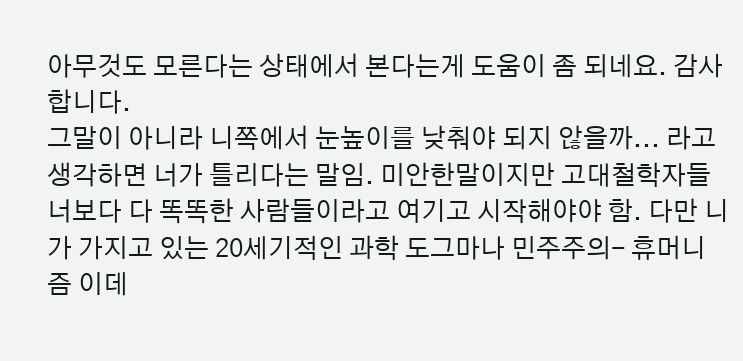아무것도 모른다는 상태에서 본다는게 도움이 좀 되네요. 감사합니다.
그말이 아니라 니쪽에서 눈높이를 낮춰야 되지 않을까... 라고 생각하면 너가 틀리다는 말임. 미안한말이지만 고대철학자들 너보다 다 똑똑한 사람들이라고 여기고 시작해야야 함. 다만 니가 가지고 있는 20세기적인 과학 도그마나 민주주의- 휴머니즘 이데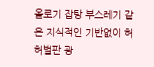올로기 잡탕 부스레기 같은 지식적인 기반없이 허허벌판 광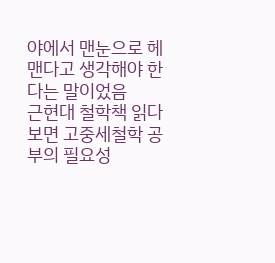야에서 맨눈으로 헤맨다고 생각해야 한다는 말이었음
근현대 철학책 읽다 보면 고중세철학 공부의 필요성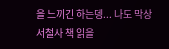을 느끼긴 하는뎅... 나도 막상 서철사 책 읽을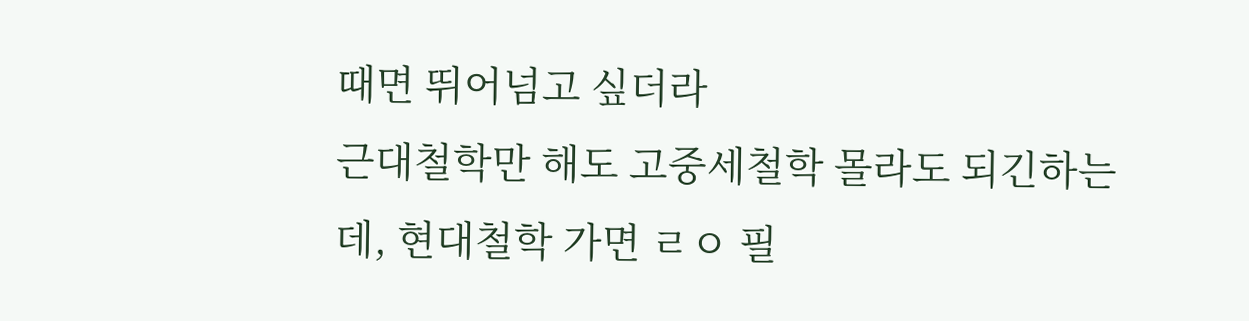때면 뛰어넘고 싶더라
근대철학만 해도 고중세철학 몰라도 되긴하는데, 현대철학 가면 ㄹㅇ 필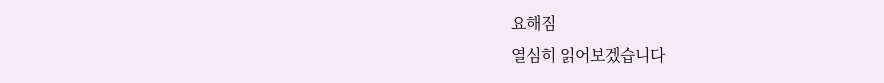요해짐
열심히 읽어보겠습니다